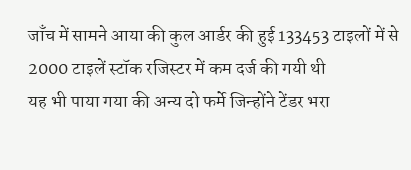जाँच में सामने आया की कुल आर्डर की हुई 133453 टाइलों में से 2000 टाइलें स्टॉक रजिस्टर में कम दर्ज की गयी थी
यह भी पाया गया की अन्य दो फर्मे जिन्होंने टेंडर भरा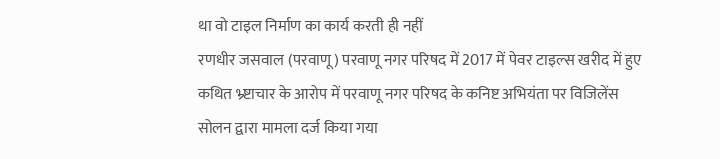था वो टाइल निर्माण का कार्य करती ही नहीं
रणधीर जसवाल (परवाणू) परवाणू नगर परिषद में 2017 में पेवर टाइल्स खरीद में हुए कथित भ्र्ष्टाचार के आरोप में परवाणू नगर परिषद के कनिष्ट अभियंता पर विजिलेंस सोलन द्वारा मामला दर्ज किया गया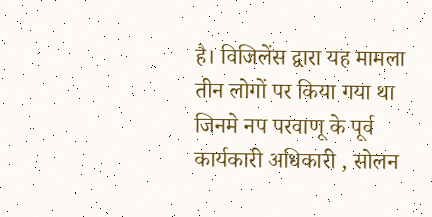है। विजिलेंस द्वारा यह मामला तीन लोगों पर किया गया था जिनमे नप परवाणू के पूर्व कार्यकारी अधिकारी , सोलन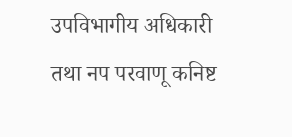उपविभागीय अधिकारी तथा नप परवाणू कनिष्ट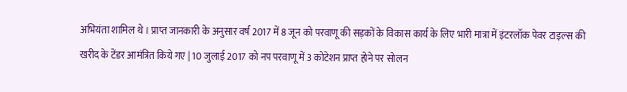अभियंता शामिल थे। प्राप्त जानकारी के अनुसार वर्ष 2017 में 8 जून को परवाणू की सड़कों के विकास कार्य के लिए भारी मात्रा में इंटरलॉक पेवर टाइल्स की खरीद के टेंडर आमंत्रित किये गए | 10 जुलाई 2017 को नप परवाणू में 3 कोटेशन प्राप्त होने पर सोलन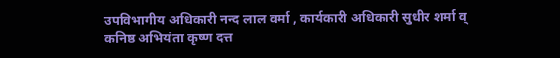उपविभागीय अधिकारी नन्द लाल वर्मा , कार्यकारी अधिकारी सुधीर शर्मा व् कनिष्ठ अभियंता कृष्ण दत्त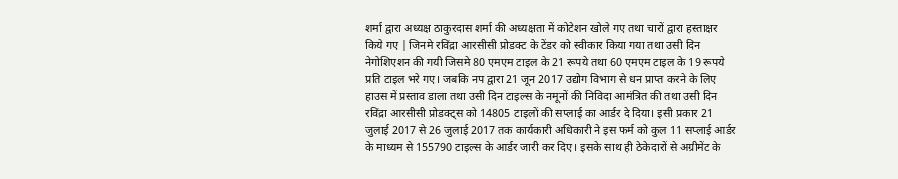शर्मा द्वारा अध्यक्ष ठाकुरदास शर्मा की अध्यक्षता में कोटेशन खोले गए तथा चारों द्वारा हस्ताक्षर किये गए | जिनमे रविंद्रा आरसीसी प्रोडक्ट के टेंडर को स्वीकार किया गया तथा उसी दिन नेगोशिएशन की गयी जिसमे 80 एमएम टाइल के 21 रूपये तथा 60 एमएम टाइल के 19 रूपये प्रति टाइल भरे गए। जबकि नप द्वारा 21 जून 2017 उद्योग विभाग से धन प्राप्त करने के लिए हाउस में प्रस्ताव डाला तथा उसी दिन टाइल्स के नमूनों की निविदा आमंत्रित की तथा उसी दिन रविंद्रा आरसीसी प्रोडक्ट्स को 14805 टाइलों की सप्लाई का आर्डर दे दिया। इसी प्रकार 21 जुलाई 2017 से 26 जुलाई 2017 तक कार्यकारी अधिकारी ने इस फर्म को कुल 11 सप्लाई आर्डर के माध्यम से 155790 टाइल्स के आर्डर जारी कर दिए। इसके साथ ही ठेकेदारों से अग्रीमेंट के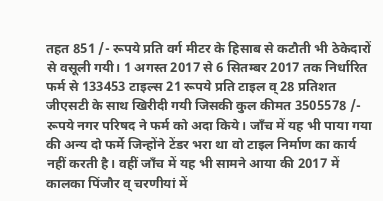तहत 851 /- रूपये प्रति वर्ग मीटर के हिसाब से कटौती भी ठेकेदारों से वसूली गयी। 1 अगस्त 2017 से 6 सितम्बर 2017 तक निर्धारित फर्म से 133453 टाइल्स 21 रूपये प्रति टाइल व् 28 प्रतिशत जीएसटी के साथ खिरीदी गयी जिसकी कुल कीमत 3505578 /- रूपये नगर परिषद ने फर्म को अदा किये। जाँच में यह भी पाया गया की अन्य दो फर्मे जिन्होंने टेंडर भरा था वो टाइल निर्माण का कार्य नहीं करती है। वहीं जाँच में यह भी सामने आया की 2017 में कालका पिंजौर व् चरणीयां में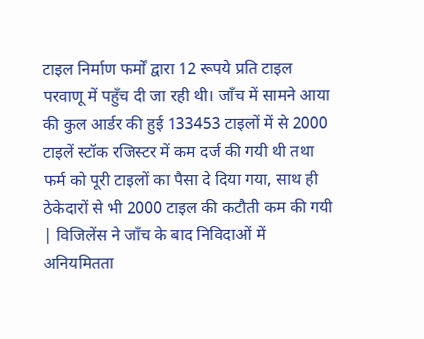टाइल निर्माण फर्मों द्वारा 12 रूपये प्रति टाइल परवाणू में पहुँच दी जा रही थी। जाँच में सामने आया की कुल आर्डर की हुई 133453 टाइलों में से 2000 टाइलें स्टॉक रजिस्टर में कम दर्ज की गयी थी तथा फर्म को पूरी टाइलों का पैसा दे दिया गया, साथ ही ठेकेदारों से भी 2000 टाइल की कटौती कम की गयी | विजिलेंस ने जाँच के बाद निविदाओं में अनियमितता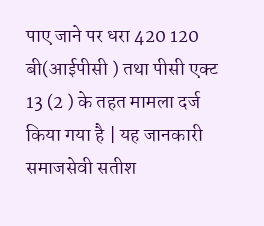पाए जाने पर धरा 420 120 बी(आईपीसी ) तथा पीसी एक्ट 13 (2 ) के तहत मामला दर्ज किया गया है | यह जानकारी समाजसेवी सतीश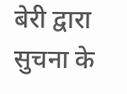बेरी द्वारा सुचना के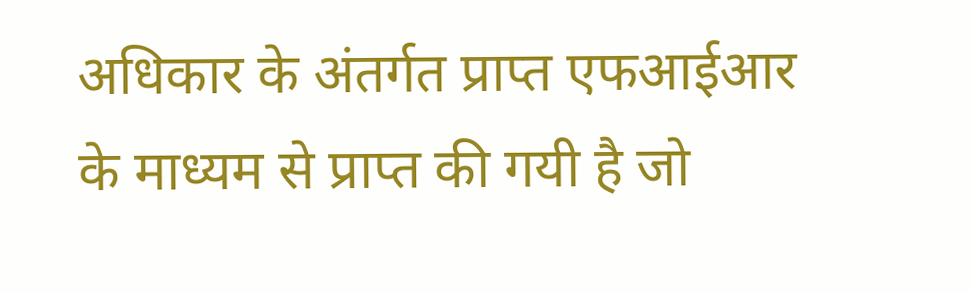अधिकार के अंतर्गत प्राप्त एफआईआर के माध्यम से प्राप्त की गयी है जो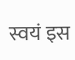स्वयं इस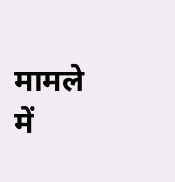मामले में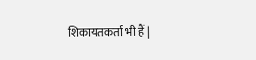शिकायतकर्ता भी हैं |